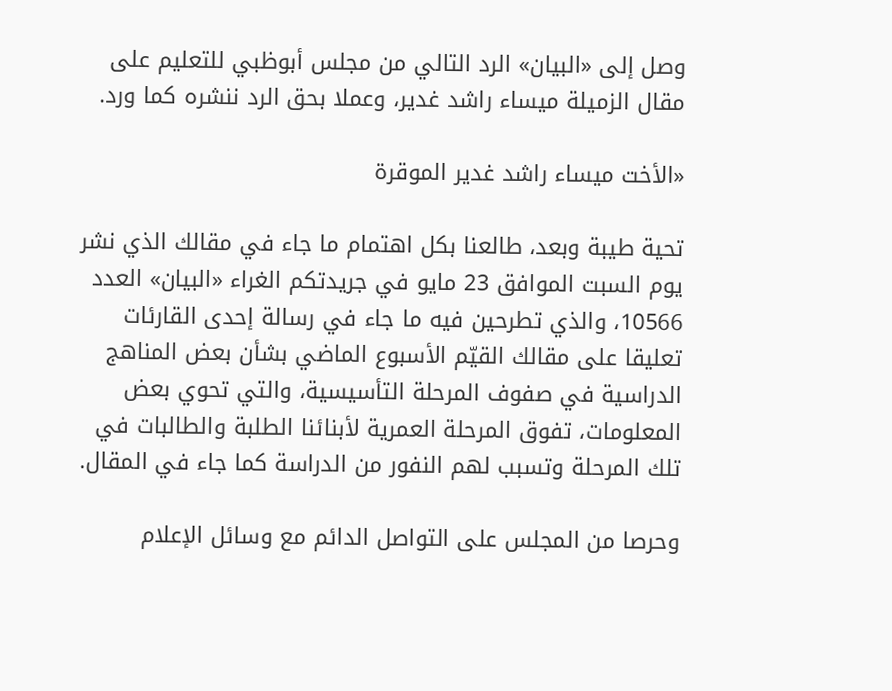وصل إلى «البيان» الرد التالي من مجلس أبوظبي للتعليم على مقال الزميلة ميساء راشد غدير، وعملا بحق الرد ننشره كما ورد.

«الأخت ميساء راشد غدير الموقرة

تحية طيبة وبعد، طالعنا بكل اهتمام ما جاء في مقالك الذي نشر يوم السبت الموافق 23 مايو في جريدتكم الغراء «البيان» العدد 10566، والذي تطرحين فيه ما جاء في رسالة إحدى القارئات تعليقا على مقالك القيّم الأسبوع الماضي بشأن بعض المناهج الدراسية في صفوف المرحلة التأسيسية، والتي تحوي بعض المعلومات، تفوق المرحلة العمرية لأبنائنا الطلبة والطالبات في تلك المرحلة وتسبب لهم النفور من الدراسة كما جاء في المقال.

وحرصا من المجلس على التواصل الدائم مع وسائل الإعلام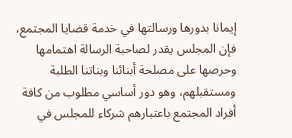إيمانا بدورها ورسالتها في خدمة قضايا المجتمع، فإن المجلس يقدر لصاحبة الرسالة اهتمامها وحرصها على مصلحة أبنائنا وبناتنا الطلبة ومستقبلهم، وهو دور أساسي مطلوب من كافة أفراد المجتمع باعتبارهم شركاء للمجلس في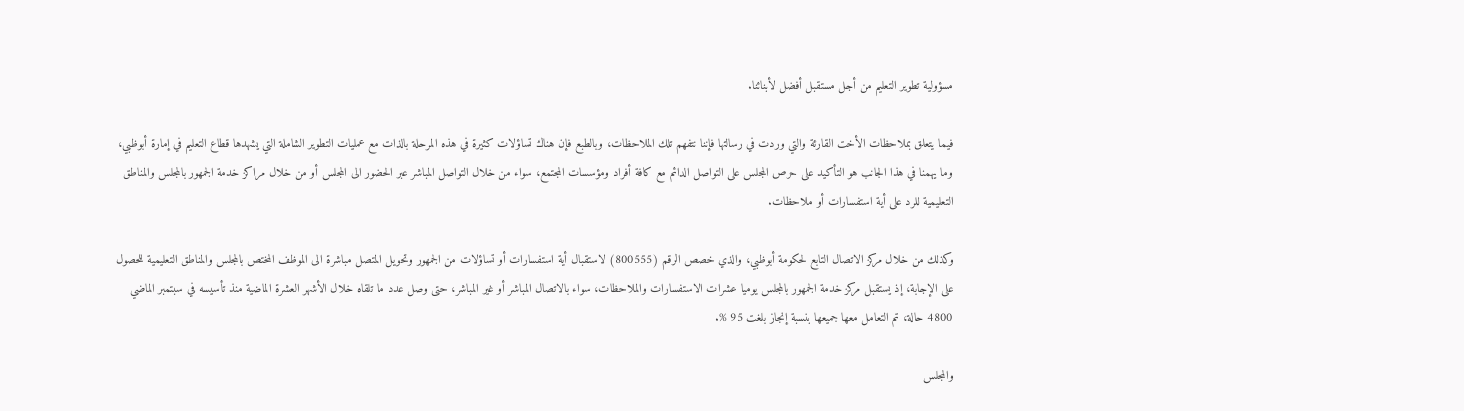مسؤولية تطوير التعليم من أجل مستقبل أفضل لأبنائنا.

فيما يتعلق بملاحظات الأخت القارئة والتي وردت في رسالتها فإننا نتفهم تلك الملاحظات، وبالطبع فإن هناك تساؤلات كثيرة في هذه المرحلة بالذات مع عمليات التطوير الشاملة التي يشهدها قطاع التعليم في إمارة أبوظبي، وما يهمنا في هذا الجانب هو التأكيد على حرص المجلس على التواصل الدائم مع كافة أفراد ومؤسسات المجتمع، سواء من خلال التواصل المباشر عبر الحضور الى المجلس أو من خلال مراكز خدمة الجمهور بالمجلس والمناطق التعليمية للرد على أية استفسارات أو ملاحظات.

وكذلك من خلال مركز الاتصال التابع لحكومة أبوظبي، والذي خصص الرقم (800555) لاستقبال أية استفسارات أو تساؤلات من الجمهور وتحويل المتصل مباشرة الى الموظف المختص بالمجلس والمناطق التعليمية للحصول على الإجابة، إذ يستقبل مركز خدمة الجمهور بالمجلس يوميا عشرات الاستفسارات والملاحظات، سواء بالاتصال المباشر أو غير المباشر، حتى وصل عدد ما تلقاه خلال الأشهر العشرة الماضية منذ تأسيسه في سبتمبر الماضي 4800 حالة، تم التعامل معها جميعها بنسبة إنجاز بلغت 95 %.

والمجلس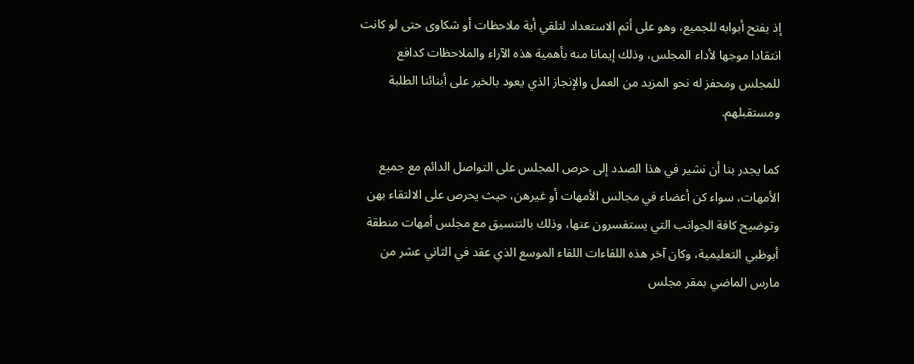إذ يفتح أبوابه للجميع، وهو على أتم الاستعداد لتلقي أية ملاحظات أو شكاوى حتى لو كانت انتقادا موجها لأداء المجلس، وذلك إيمانا منه بأهمية هذه الآراء والملاحظات كدافع للمجلس ومحفز له نحو المزيد من العمل والإنجاز الذي يعود بالخير على أبنائنا الطلبة ومستقبلهم.

كما يجدر بنا أن نشير في هذا الصدد إلى حرص المجلس على التواصل الدائم مع جميع الأمهات، سواء كن أعضاء في مجالس الأمهات أو غيرهن، حيث يحرص على الالتقاء بهن وتوضيح كافة الجوانب التي يستفسرون عنها، وذلك بالتنسيق مع مجلس أمهات منطقة أبوظبي التعليمية، وكان آخر هذه اللقاءات اللقاء الموسع الذي عقد في الثاني عشر من مارس الماضي بمقر مجلس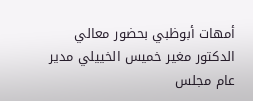أمهات أبوظبي بحضور معالي الدكتور مغير خميس الخييلي مدير عام مجلس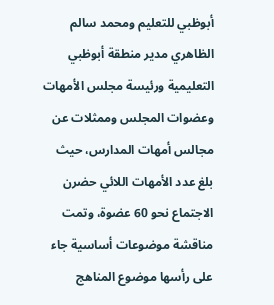أبوظبي للتعليم ومحمد سالم الظاهري مدير منطقة أبوظبي التعليمية ورئيسة مجلس الأمهات وعضوات المجلس وممثلات عن مجالس أمهات المدارس، حيث بلغ عدد الأمهات اللائي حضرن الاجتماع نحو 60 عضوة، وتمت مناقشة موضوعات أساسية جاء على رأسها موضوع المناهج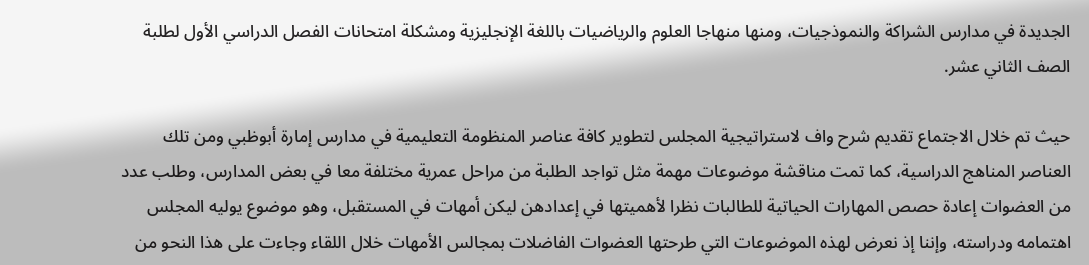الجديدة في مدارس الشراكة والنموذجيات، ومنها منهاجا العلوم والرياضيات باللغة الإنجليزية ومشكلة امتحانات الفصل الدراسي الأول لطلبة الصف الثاني عشر.

حيث تم خلال الاجتماع تقديم شرح واف لاستراتيجية المجلس لتطوير كافة عناصر المنظومة التعليمية في مدارس إمارة أبوظبي ومن تلك العناصر المناهج الدراسية، كما تمت مناقشة موضوعات مهمة مثل تواجد الطلبة من مراحل عمرية مختلفة معا في بعض المدارس، وطلب عدد من العضوات إعادة حصص المهارات الحياتية للطالبات نظرا لأهميتها في إعدادهن ليكن أمهات في المستقبل، وهو موضوع يوليه المجلس اهتمامه ودراسته، وإننا إذ نعرض لهذه الموضوعات التي طرحتها العضوات الفاضلات بمجالس الأمهات خلال اللقاء وجاءت على هذا النحو من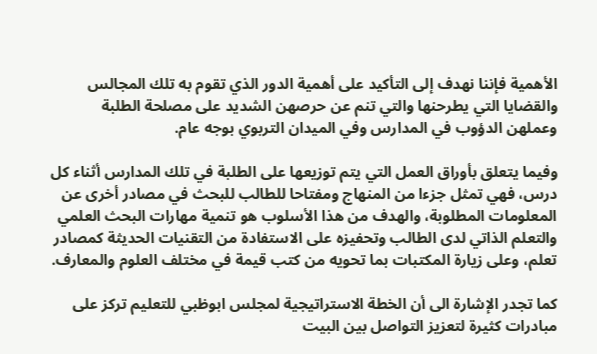الأهمية فإننا نهدف إلى التأكيد على أهمية الدور الذي تقوم به تلك المجالس والقضايا التي يطرحنها والتي تنم عن حرصهن الشديد على مصلحة الطلبة وعملهن الدؤوب في المدارس وفي الميدان التربوي بوجه عام.

وفيما يتعلق بأوراق العمل التي يتم توزيعها على الطلبة في تلك المدارس أثناء كل درس، فهي تمثل جزءا من المنهاج ومفتاحا للطالب للبحث في مصادر أخرى عن المعلومات المطلوبة، والهدف من هذا الأسلوب هو تنمية مهارات البحث العلمي والتعلم الذاتي لدى الطالب وتحفيزه على الاستفادة من التقنيات الحديثة كمصادر تعلم، وعلى زيارة المكتبات بما تحويه من كتب قيمة في مختلف العلوم والمعارف.

كما تجدر الإشارة الى أن الخطة الاستراتيجية لمجلس ابوظبي للتعليم تركز على مبادرات كثيرة لتعزيز التواصل بين البيت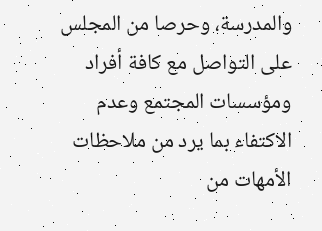والمدرسة، وحرصا من المجلس على التواصل مع كافة أفراد ومؤسسات المجتمع وعدم الاكتفاء بما يرد من ملاحظات الأمهات من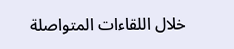خلال اللقاءات المتواصلة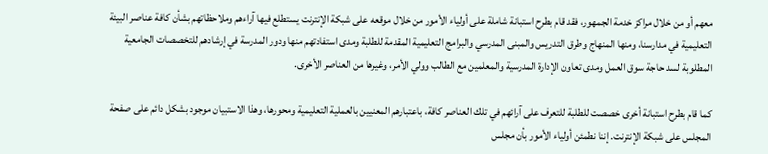معهم أو من خلال مراكز خدمة الجمهور، فقد قام بطرح استبانة شاملة على أولياء الأمور من خلال موقعه على شبكة الإنترنت يستطلع فيها آراءهم وملاحظاتهم بشأن كافة عناصر البيئة التعليمية في مدارسنا، ومنها المنهاج وطرق التدريس والمبنى المدرسي والبرامج التعليمية المقدمة للطلبة ومدى استفادتهم منها ودور المدرسة في إرشادهم للتخصصات الجامعية المطلوبة لسد حاجة سوق العمل ومدى تعاون الإدارة المدرسية والمعلمين مع الطالب وولي الأمر، وغيرها من العناصر الأخرى.

كما قام بطرح استبانة أخرى خصصت للطلبة للتعرف على آرائهم في تلك العناصر كافة، باعتبارهم المعنيين بالعملية التعليمية ومحورها، وهذا الاستبيان موجود بشكل دائم على صفحة المجلس على شبكة الإنترنت. إننا نطمئن أولياء الأمور بأن مجلس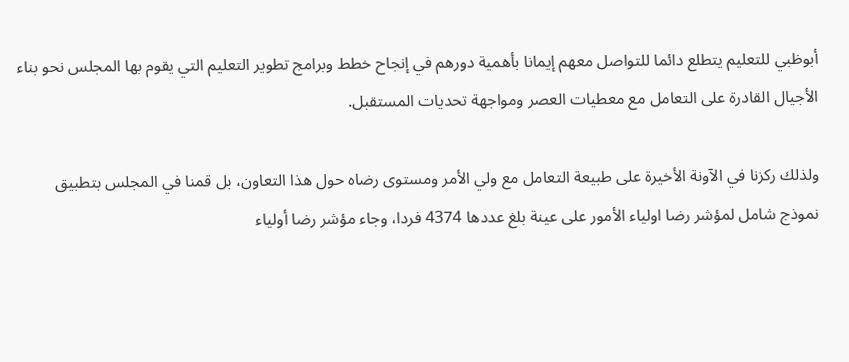أبوظبي للتعليم يتطلع دائما للتواصل معهم إيمانا بأهمية دورهم في إنجاح خطط وبرامج تطوير التعليم التي يقوم بها المجلس نحو بناء الأجيال القادرة على التعامل مع معطيات العصر ومواجهة تحديات المستقبل.

ولذلك ركزنا في الآونة الأخيرة على طبيعة التعامل مع ولي الأمر ومستوى رضاه حول هذا التعاون، بل قمنا في المجلس بتطبيق نموذج شامل لمؤشر رضا اولياء الأمور على عينة بلغ عددها 4374 فردا، وجاء مؤشر رضا أولياء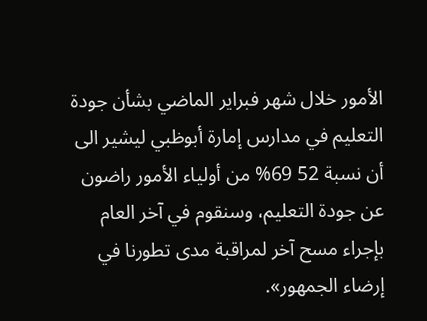الأمور خلال شهر فبراير الماضي بشأن جودة التعليم في مدارس إمارة أبوظبي ليشير الى أن نسبة 52 69% من أولياء الأمور راضون عن جودة التعليم، وسنقوم في آخر العام بإجراء مسح آخر لمراقبة مدى تطورنا في إرضاء الجمهور».